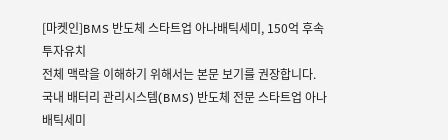[마켓인]BMS 반도체 스타트업 아나배틱세미, 150억 후속 투자유치
전체 맥락을 이해하기 위해서는 본문 보기를 권장합니다.
국내 배터리 관리시스템(BMS) 반도체 전문 스타트업 아나배틱세미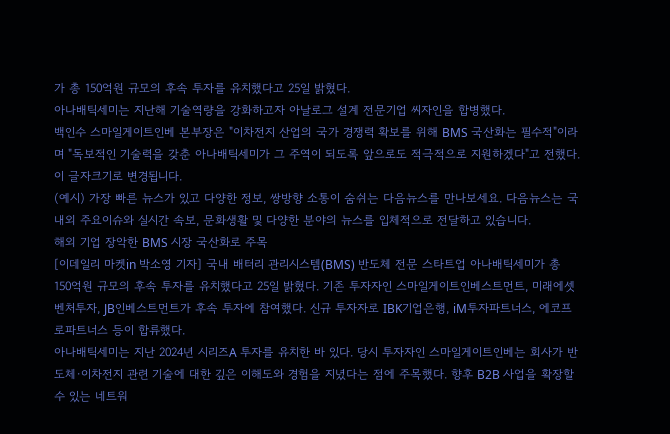가 총 150억원 규모의 후속 투자를 유치했다고 25일 밝혔다.
아나배틱세미는 지난해 기술역량을 강화하고자 아날로그 설계 전문기업 씨자인을 합병했다.
백인수 스마일게이트인베 본부장은 "이차전지 산업의 국가 경쟁력 확보를 위해 BMS 국산화는 필수적"이라며 "독보적인 기술력을 갖춘 아나배틱세미가 그 주역이 되도록 앞으로도 적극적으로 지원하겠다"고 전했다.
이 글자크기로 변경됩니다.
(예시) 가장 빠른 뉴스가 있고 다양한 정보, 쌍방향 소통이 숨쉬는 다음뉴스를 만나보세요. 다음뉴스는 국내외 주요이슈와 실시간 속보, 문화생활 및 다양한 분야의 뉴스를 입체적으로 전달하고 있습니다.
해외 기업 장악한 BMS 시장 국산화로 주목
[이데일리 마켓in 박소영 기자] 국내 배터리 관리시스템(BMS) 반도체 전문 스타트업 아나배틱세미가 총 150억원 규모의 후속 투자를 유치했다고 25일 밝혔다. 기존 투자자인 스마일게이트인베스트먼트, 미래에셋벤처투자, JB인베스트먼트가 후속 투자에 참여했다. 신규 투자자로 IBK기업은행, iM투자파트너스, 에코프로파트너스 등이 합류했다.
아나배틱세미는 지난 2024년 시리즈A 투자를 유치한 바 있다. 당시 투자자인 스마일게이트인베는 회사가 반도체·이차전지 관련 기술에 대한 깊은 이해도와 경험을 지녔다는 점에 주목했다. 향후 B2B 사업을 확장할 수 있는 네트워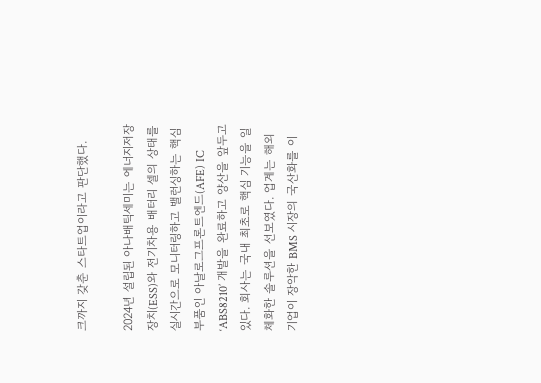크까지 갖춘 스타트업이라고 판단했다.

2024년 설립된 아나배틱세미는 에너지저장장치(ESS)와 전기차용 배터리 셀의 상태를 실시간으로 모니터링하고 밸런싱하는 핵심 부품인 아날로그프론트엔드(AFE) IC ‘ABS8210’ 개발을 완료하고 양산을 앞두고 있다. 회사는 국내 최초로 핵심 기능을 일체화한 솔루션을 선보였다. 업계는 해외 기업이 장악한 BMS 시장의 국산화를 이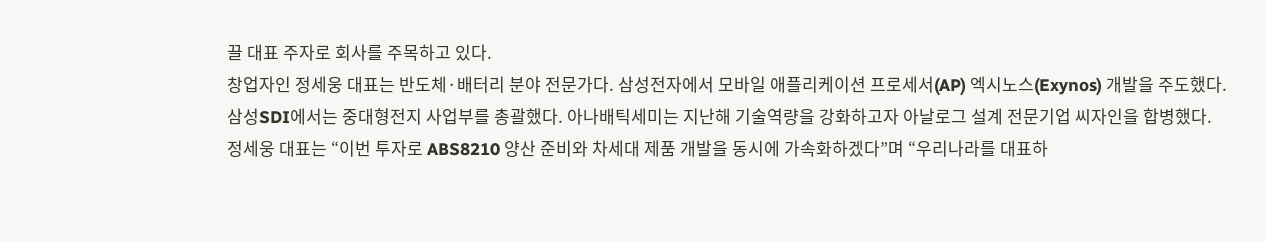끌 대표 주자로 회사를 주목하고 있다.
창업자인 정세웅 대표는 반도체·배터리 분야 전문가다. 삼성전자에서 모바일 애플리케이션 프로세서(AP) 엑시노스(Exynos) 개발을 주도했다. 삼성SDI에서는 중대형전지 사업부를 총괄했다. 아나배틱세미는 지난해 기술역량을 강화하고자 아날로그 설계 전문기업 씨자인을 합병했다.
정세웅 대표는 “이번 투자로 ABS8210 양산 준비와 차세대 제품 개발을 동시에 가속화하겠다”며 “우리나라를 대표하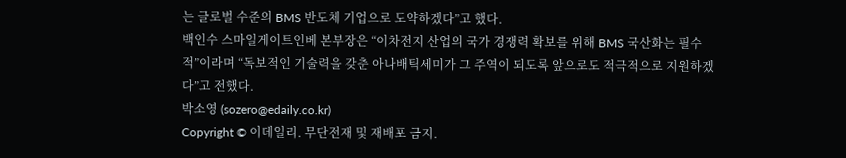는 글로벌 수준의 BMS 반도체 기업으로 도약하겠다”고 했다.
백인수 스마일게이트인베 본부장은 “이차전지 산업의 국가 경쟁력 확보를 위해 BMS 국산화는 필수적”이라며 “독보적인 기술력을 갖춘 아나배틱세미가 그 주역이 되도록 앞으로도 적극적으로 지원하겠다”고 전했다.
박소영 (sozero@edaily.co.kr)
Copyright © 이데일리. 무단전재 및 재배포 금지.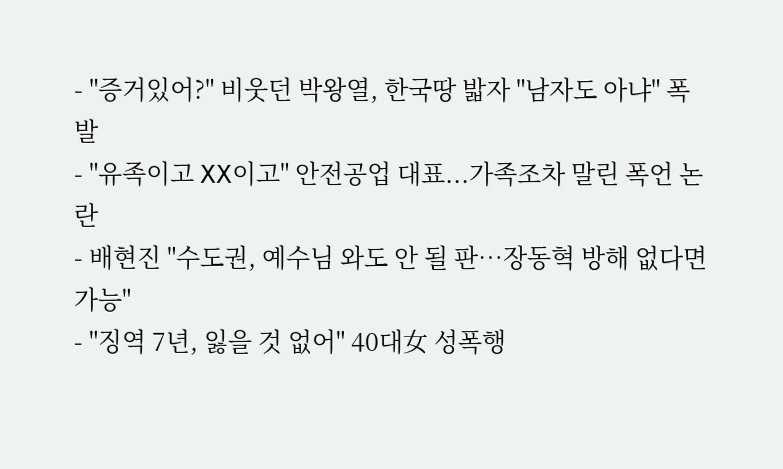- "증거있어?" 비웃던 박왕열, 한국땅 밟자 "남자도 아냐" 폭발
- "유족이고 XX이고" 안전공업 대표...가족조차 말린 폭언 논란
- 배현진 "수도권, 예수님 와도 안 될 판…장동혁 방해 없다면 가능"
- "징역 7년, 잃을 것 없어" 40대女 성폭행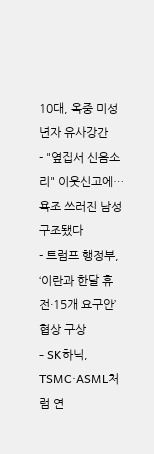10대, 옥중 미성년자 유사강간
- "옆집서 신음소리" 이웃신고에…욕조 쓰러진 남성 구조됐다
- 트럼프 행정부, ‘이란과 한달 휴전·15개 요구안’ 협상 구상
- SK하닉, TSMC·ASML처럼 연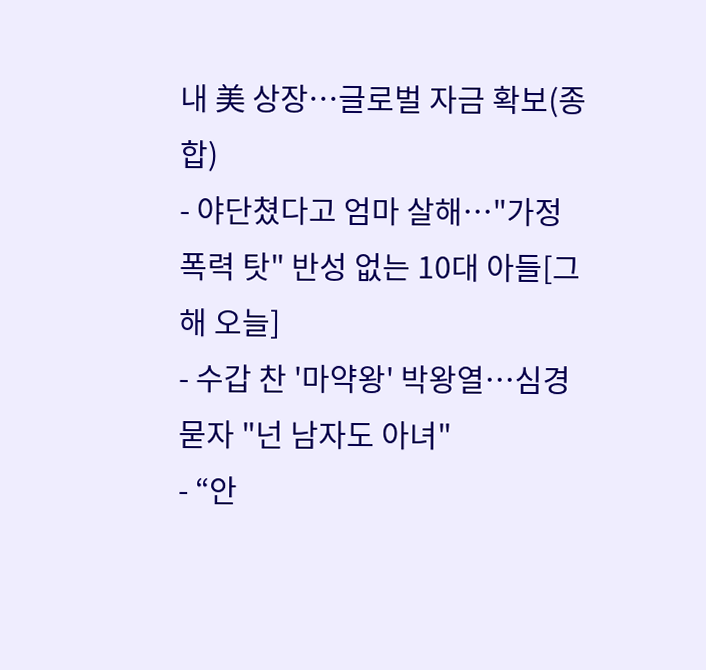내 美 상장…글로벌 자금 확보(종합)
- 야단쳤다고 엄마 살해…"가정폭력 탓" 반성 없는 10대 아들[그해 오늘]
- 수갑 찬 '마약왕' 박왕열…심경 묻자 "넌 남자도 아녀"
- “안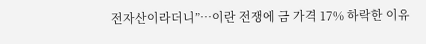전자산이라더니”…이란 전쟁에 금 가격 17% 하락한 이유